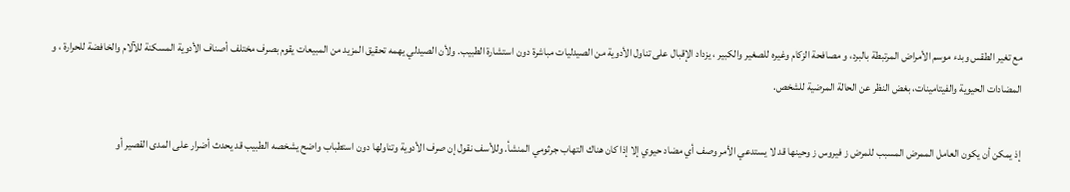مع تغير الطقس وبدء موسم الأمراض المرتبطة بالبرد، و مصافحة الزكام وغيره للصغير والكبير ، يزداد الإقبال على تناول الأدوية من الصيدليات مباشرة دون استشارة الطبيب. ولأن الصيدلي يهمه تحقيق المزيد من المبيعات يقوم بصرف مختلف أصناف الأدوية المسكنة للآلام والخافضة للحرارة ، و المضادات الحيوية والفيتامينات، بغض النظر عن الحالة المرضية للشخص.

إذ يمكن أن يكون العامل الممرض المسبب للمرض ز فيروس ز وحينها قد لا يستدعي الأمر وصف أي مضاد حيوي إلا إذا كان هناك التهاب جرثومي المنشأ. وللأسف نقول إن صرف الأدوية وتناولها دون استطباب واضح يشخصه الطبيب قد يحدث أضرار على المدى القصير أو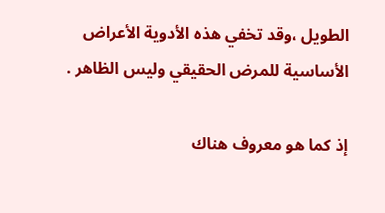الطويل ،وقد تخفي هذه الأدوية الأعراض الأساسية للمرض الحقيقي وليس الظاهر .

إذ كما هو معروف هناك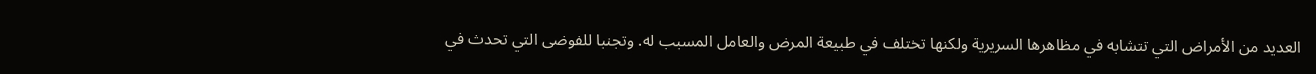العديد من الأمراض التي تتشابه في مظاهرها السريرية ولكنها تختلف في طبيعة المرض والعامل المسبب له. وتجنبا للفوضى التي تحدث في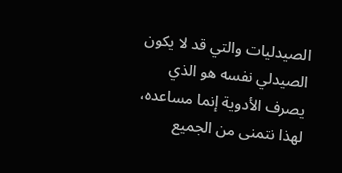الصيدليات والتي قد لا يكون الصيدلي نفسه هو الذي يصرف الأدوية إنما مساعده، لهذا نتمنى من الجميع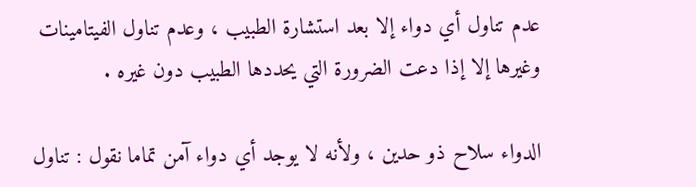عدم تناول أي دواء إلا بعد استشارة الطبيب ، وعدم تناول الفيتامينات وغيرها إلا إذا دعت الضرورة التي يحددها الطبيب دون غيره .

الدواء سلاح ذو حدين ، ولأنه لا يوجد أي دواء آمن تماما نقول : تناول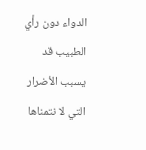الدواء دون رأي الطبيب قد يسبب الأضرار التي لا نتمناها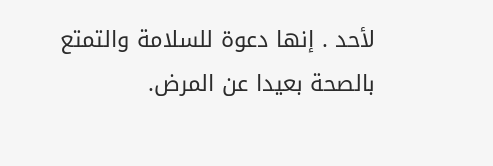لأحد . إنها دعوة للسلامة والتمتع بالصحة بعيدا عن المرض.